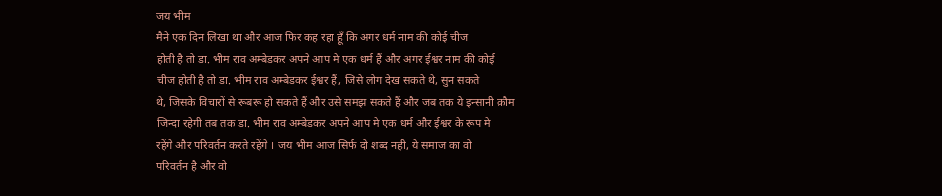जय भीम
मैने एक दिन लिखा था और आज फिर कह रहा हूँ कि अगर धर्म नाम की कोई चीज
होती है तो डा. भीम राव अम्बेडकर अपने आप मे एक धर्म हैं और अगर ईश्वर नाम की कोई
चीज होती है तो डा. भीम राव अम्बेडकर ईश्वर हैं, जिसे लोग देख सकते थे, सुन सकते
थे, जिसके विचारों से रूबरू हो सकते हैं और उसे समझ सकते हैं और जब तक ये इन्सानी क़ौम
जिन्दा रहेगी तब तक डा. भीम राव अम्बेडकर अपने आप मे एक धर्म और ईश्वर के रूप मे
रहेंगे और परिवर्तन करते रहेंगे । जय भीम आज सिर्फ दो शब्द नही, ये समाज का वो
परिवर्तन है और वो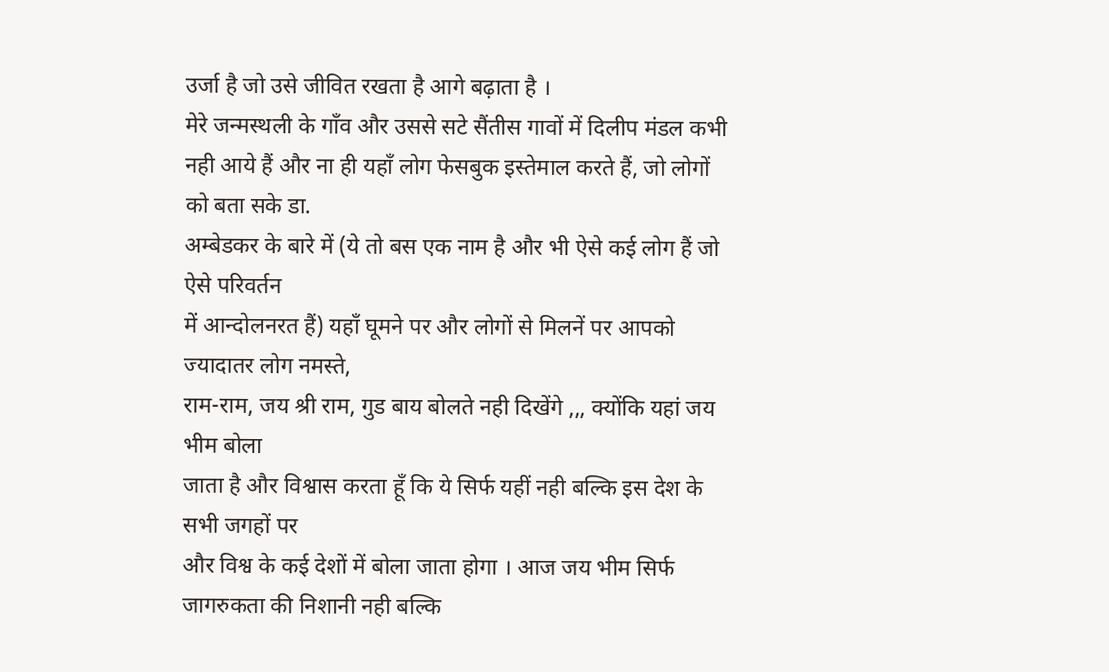उर्जा है जो उसे जीवित रखता है आगे बढ़ाता है ।
मेरे जन्मस्थली के गाँव और उससे सटे सैंतीस गावों में दिलीप मंडल कभी
नही आये हैं और ना ही यहाँ लोग फेसबुक इस्तेमाल करते हैं, जो लोगों को बता सके डा.
अम्बेडकर के बारे में (ये तो बस एक नाम है और भी ऐसे कई लोग हैं जो ऐसे परिवर्तन
में आन्दोलनरत हैं) यहाँ घूमने पर और लोगों से मिलनें पर आपको ज्यादातर लोग नमस्ते,
राम-राम, जय श्री राम, गुड बाय बोलते नही दिखेंगे ,,, क्योंकि यहां जय भीम बोला
जाता है और विश्वास करता हूँ कि ये सिर्फ यहीं नही बल्कि इस देश के सभी जगहों पर
और विश्व के कई देशों में बोला जाता होगा । आज जय भीम सिर्फ जागरुकता की निशानी नही बल्कि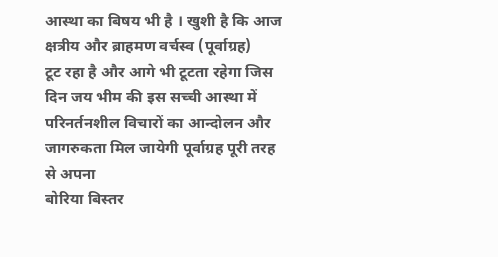आस्था का बिषय भी है । खुशी है कि आज क्षत्रीय और ब्राहमण वर्चस्व (पूर्वाग्रह)
टूट रहा है और आगे भी टूटता रहेगा जिस दिन जय भीम की इस सच्ची आस्था में
परिनर्तनशील विचारों का आन्दोलन और जागरुकता मिल जायेगी पूर्वाग्रह पूरी तरह से अपना
बोरिया बिस्तर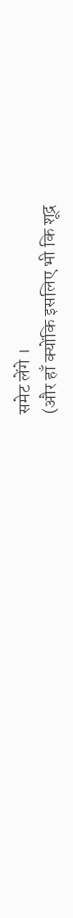समेट लेंगे ।
(और हाँ क्योंकि इसलिए भी कि शूद्र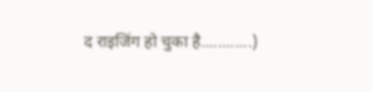द राइजिंग हो चुका है............)